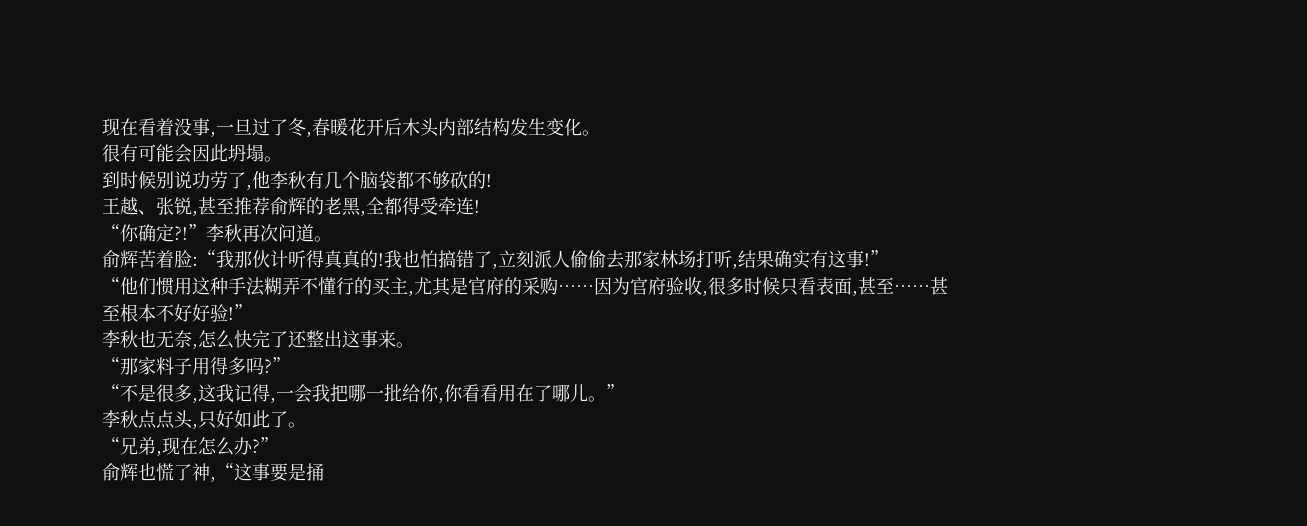现在看着没事,一旦过了冬,春暖花开后木头内部结构发生变化。
很有可能会因此坍塌。
到时候别说功劳了,他李秋有几个脑袋都不够砍的!
王越、张锐,甚至推荐俞辉的老黑,全都得受牵连!
“你确定?!”李秋再次问道。
俞辉苦着脸:“我那伙计听得真真的!我也怕搞错了,立刻派人偷偷去那家林场打听,结果确实有这事!”
“他们惯用这种手法糊弄不懂行的买主,尤其是官府的采购……因为官府验收,很多时候只看表面,甚至……甚至根本不好好验!”
李秋也无奈,怎么快完了还整出这事来。
“那家料子用得多吗?”
“不是很多,这我记得,一会我把哪一批给你,你看看用在了哪儿。”
李秋点点头,只好如此了。
“兄弟,现在怎么办?”
俞辉也慌了神,“这事要是捅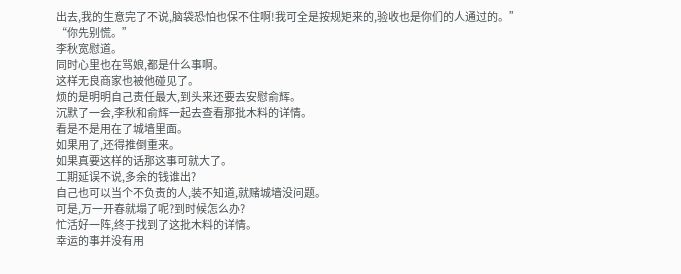出去,我的生意完了不说,脑袋恐怕也保不住啊!我可全是按规矩来的,验收也是你们的人通过的。”
“你先别慌。”
李秋宽慰道。
同时心里也在骂娘,都是什么事啊。
这样无良商家也被他碰见了。
烦的是明明自己责任最大,到头来还要去安慰俞辉。
沉默了一会,李秋和俞辉一起去查看那批木料的详情。
看是不是用在了城墙里面。
如果用了,还得推倒重来。
如果真要这样的话那这事可就大了。
工期延误不说,多余的钱谁出?
自己也可以当个不负责的人,装不知道,就赌城墙没问题。
可是,万一开春就塌了呢?到时候怎么办?
忙活好一阵,终于找到了这批木料的详情。
幸运的事并没有用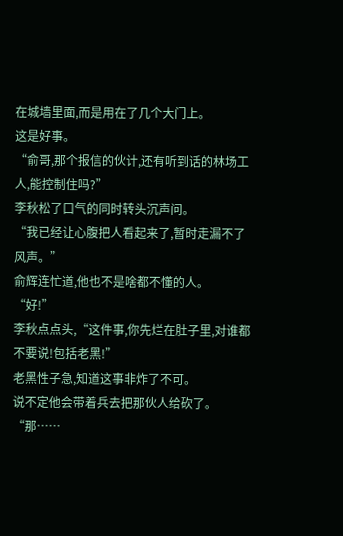在城墙里面,而是用在了几个大门上。
这是好事。
“俞哥,那个报信的伙计,还有听到话的林场工人,能控制住吗?”
李秋松了口气的同时转头沉声问。
“我已经让心腹把人看起来了,暂时走漏不了风声。”
俞辉连忙道,他也不是啥都不懂的人。
“好!”
李秋点点头,“这件事,你先烂在肚子里,对谁都不要说!包括老黑!”
老黑性子急,知道这事非炸了不可。
说不定他会带着兵去把那伙人给砍了。
“那……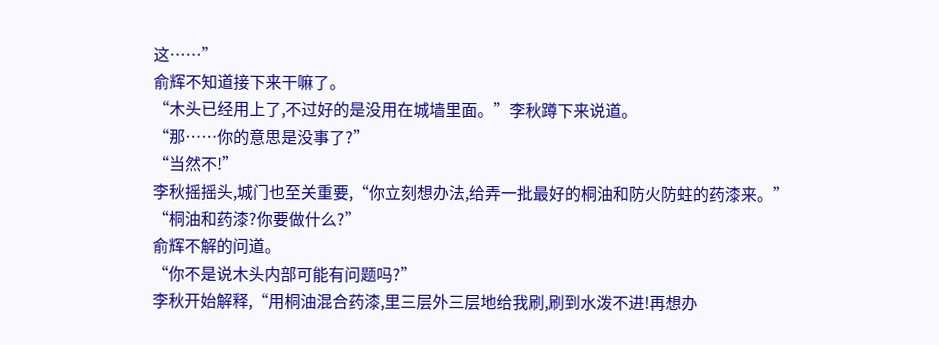这……”
俞辉不知道接下来干嘛了。
“木头已经用上了,不过好的是没用在城墙里面。”李秋蹲下来说道。
“那……你的意思是没事了?”
“当然不!”
李秋摇摇头,城门也至关重要,“你立刻想办法,给弄一批最好的桐油和防火防蛀的药漆来。”
“桐油和药漆?你要做什么?”
俞辉不解的问道。
“你不是说木头内部可能有问题吗?”
李秋开始解释,“用桐油混合药漆,里三层外三层地给我刷,刷到水泼不进!再想办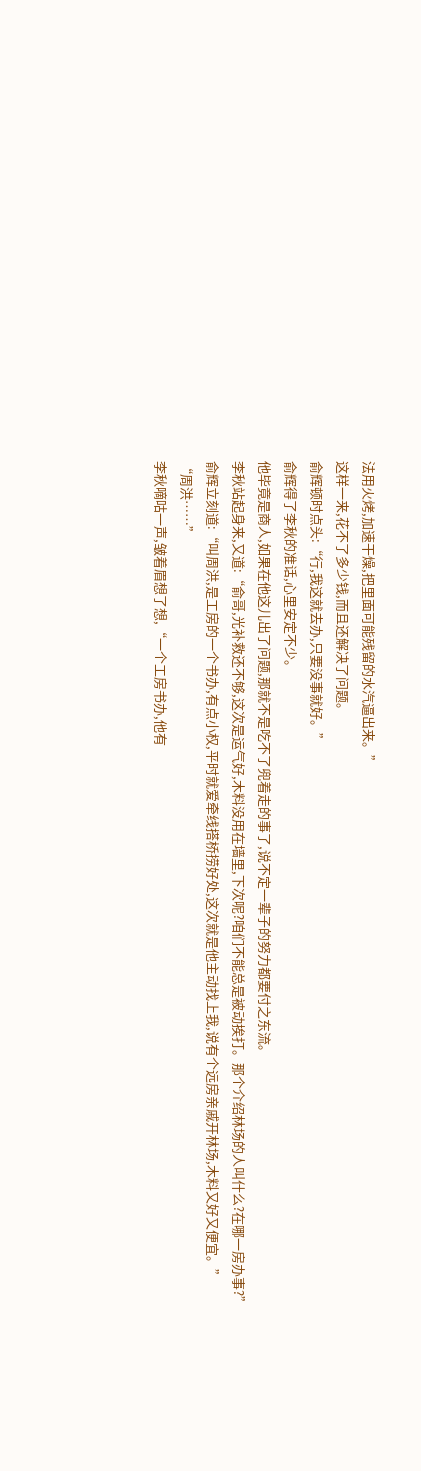法用火烤,加速干燥,把里面可能残留的水汽逼出来。”
这样一来,花不了多少钱,而且还解决了问题。
俞辉顿时点头:“行,我这就去办,只要没事就好。”
俞辉得了李秋的准话,心里安定不少。
他毕竟是商人,如果在他这儿出了问题,那就不是吃不了兜着走的事了,说不定一辈子的努力都要付之东流。
李秋站起身来,又道:“俞哥,光补救还不够,这次是运气好,木料没用在墙里,下次呢?咱们不能总是被动挨打。那个介绍林场的人叫什么?在哪一房办事?”
俞辉立刻道:“叫周洪,是工房的一个书办,有点小权,平时就爱牵线搭桥捞好处,这次就是他主动找上我,说有个远房亲戚开林场,木料又好又便宜。”
“周洪……”
李秋嘀咕一声,皱着眉想了想,“一个工房书办,他有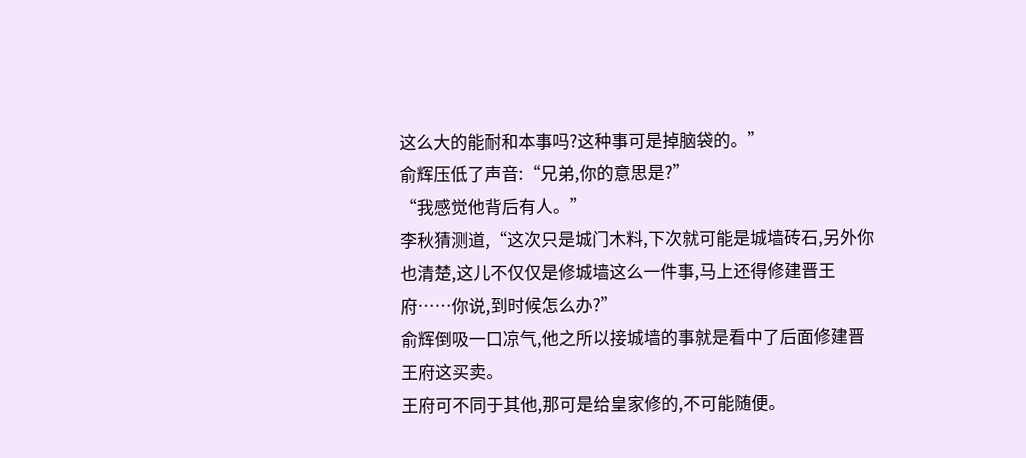这么大的能耐和本事吗?这种事可是掉脑袋的。”
俞辉压低了声音:“兄弟,你的意思是?”
“我感觉他背后有人。”
李秋猜测道,“这次只是城门木料,下次就可能是城墙砖石,另外你也清楚,这儿不仅仅是修城墙这么一件事,马上还得修建晋王府……你说,到时候怎么办?”
俞辉倒吸一口凉气,他之所以接城墙的事就是看中了后面修建晋王府这买卖。
王府可不同于其他,那可是给皇家修的,不可能随便。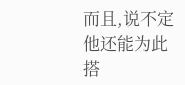而且,说不定他还能为此搭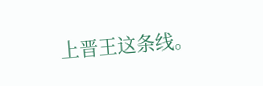上晋王这条线。